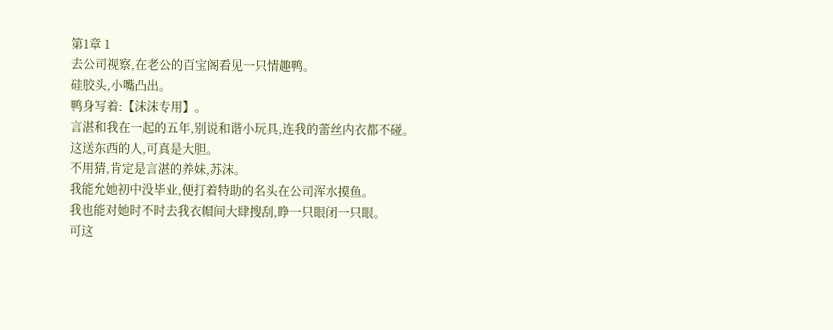第1章 1
去公司视察,在老公的百宝阁看见一只情趣鸭。
硅胶头,小嘴凸出。
鸭身写着:【沫沫专用】。
言湛和我在一起的五年,别说和谐小玩具,连我的蕾丝内衣都不碰。
这送东西的人,可真是大胆。
不用猜,肯定是言湛的养妹,苏沫。
我能允她初中没毕业,便打着特助的名头在公司浑水摸鱼。
我也能对她时不时去我衣帽间大肆搜刮,睁一只眼闭一只眼。
可这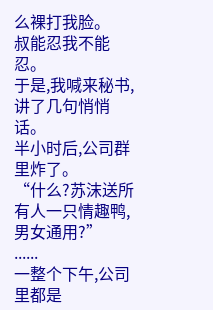么裸打我脸。
叔能忍我不能忍。
于是,我喊来秘书,讲了几句悄悄话。
半小时后,公司群里炸了。
“什么?苏沫送所有人一只情趣鸭,男女通用?”
......
一整个下午,公司里都是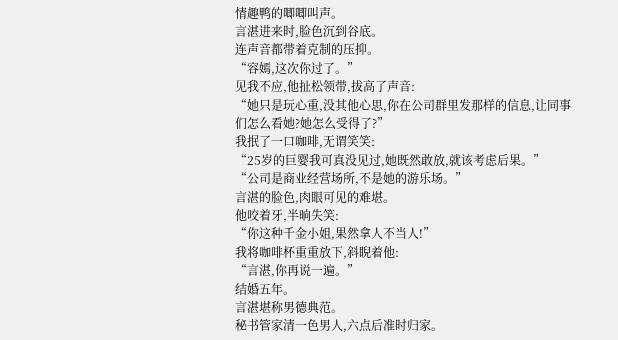情趣鸭的唧唧叫声。
言湛进来时,脸色沉到谷底。
连声音都带着克制的压抑。
“容嫣,这次你过了。”
见我不应,他扯松领带,拔高了声音:
“她只是玩心重,没其他心思,你在公司群里发那样的信息,让同事们怎么看她?她怎么受得了?”
我抿了一口咖啡,无谓笑笑:
“25岁的巨婴我可真没见过,她既然敢放,就该考虑后果。”
“公司是商业经营场所,不是她的游乐场。”
言湛的脸色,肉眼可见的难堪。
他咬着牙,半晌失笑:
“你这种千金小姐,果然拿人不当人!”
我将咖啡杯重重放下,斜睨着他:
“言湛,你再说一遍。”
结婚五年。
言湛堪称男德典范。
秘书管家清一色男人,六点后准时归家。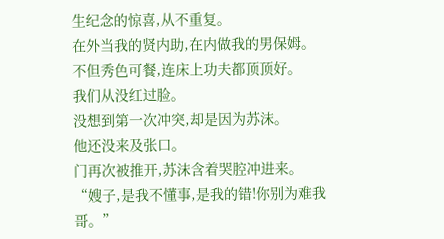生纪念的惊喜,从不重复。
在外当我的贤内助,在内做我的男保姆。
不但秀色可餐,连床上功夫都顶顶好。
我们从没红过脸。
没想到第一次冲突,却是因为苏沫。
他还没来及张口。
门再次被推开,苏沫含着哭腔冲进来。
“嫂子,是我不懂事,是我的错!你别为难我哥。”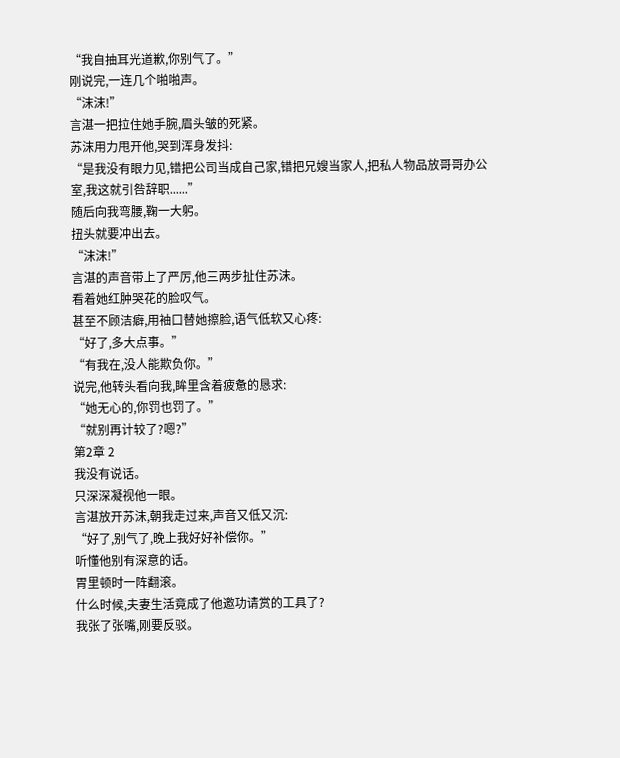“我自抽耳光道歉,你别气了。”
刚说完,一连几个啪啪声。
“沫沫!”
言湛一把拉住她手腕,眉头皱的死紧。
苏沫用力甩开他,哭到浑身发抖:
“是我没有眼力见,错把公司当成自己家,错把兄嫂当家人,把私人物品放哥哥办公室,我这就引咎辞职......”
随后向我弯腰,鞠一大躬。
扭头就要冲出去。
“沫沫!”
言湛的声音带上了严厉,他三两步扯住苏沫。
看着她红肿哭花的脸叹气。
甚至不顾洁癖,用袖口替她擦脸,语气低软又心疼:
“好了,多大点事。”
“有我在,没人能欺负你。”
说完,他转头看向我,眸里含着疲惫的恳求:
“她无心的,你罚也罚了。”
“就别再计较了?嗯?”
第2章 2
我没有说话。
只深深凝视他一眼。
言湛放开苏沫,朝我走过来,声音又低又沉:
“好了,别气了,晚上我好好补偿你。”
听懂他别有深意的话。
胃里顿时一阵翻滚。
什么时候,夫妻生活竟成了他邀功请赏的工具了?
我张了张嘴,刚要反驳。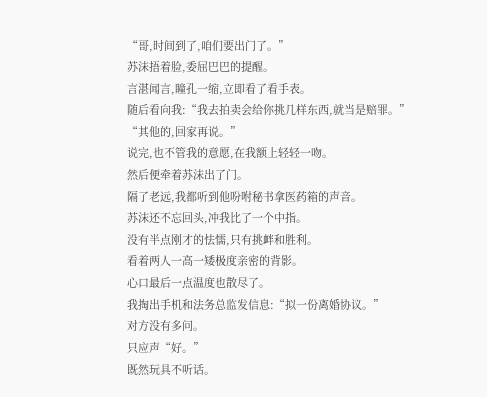“哥,时间到了,咱们要出门了。”
苏沫捂着脸,委屈巴巴的提醒。
言湛闻言,瞳孔一缩,立即看了看手表。
随后看向我:“我去拍卖会给你挑几样东西,就当是赔罪。”
“其他的,回家再说。”
说完,也不管我的意愿,在我额上轻轻一吻。
然后便牵着苏沫出了门。
隔了老远,我都听到他吩咐秘书拿医药箱的声音。
苏沫还不忘回头,冲我比了一个中指。
没有半点刚才的怯懦,只有挑衅和胜利。
看着两人一高一矮极度亲密的背影。
心口最后一点温度也散尽了。
我掏出手机和法务总监发信息:“拟一份离婚协议。”
对方没有多问。
只应声“好。”
既然玩具不听话。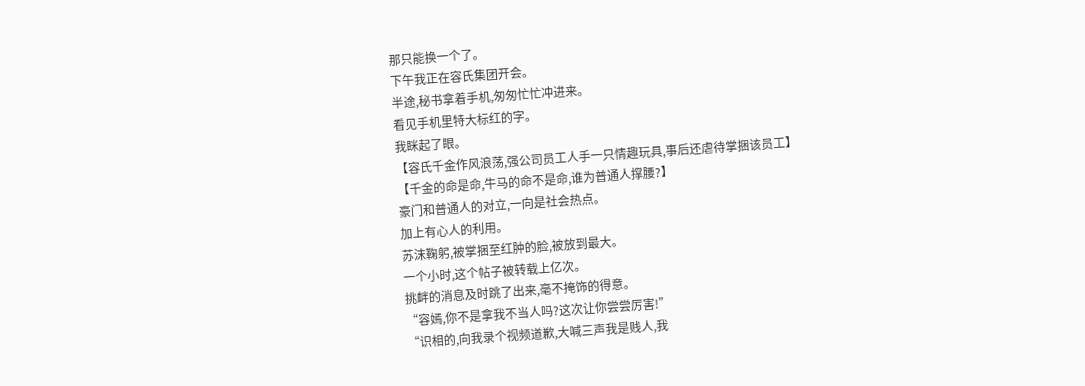那只能换一个了。
下午我正在容氏集团开会。
半途,秘书拿着手机,匆匆忙忙冲进来。
看见手机里特大标红的字。
我眯起了眼。
【容氏千金作风浪荡,强公司员工人手一只情趣玩具,事后还虐待掌捆该员工】
【千金的命是命,牛马的命不是命,谁为普通人撑腰?】
豪门和普通人的对立,一向是社会热点。
加上有心人的利用。
苏沫鞠躬,被掌捆至红肿的脸,被放到最大。
一个小时,这个帖子被转载上亿次。
挑衅的消息及时跳了出来,毫不掩饰的得意。
“容嫣,你不是拿我不当人吗?这次让你尝尝厉害!”
“识相的,向我录个视频道歉,大喊三声我是贱人,我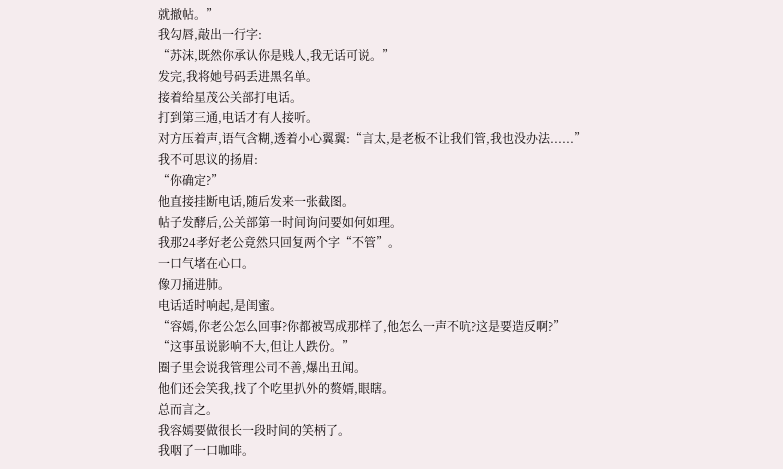就撤帖。”
我勾唇,敲出一行字:
“苏沫,既然你承认你是贱人,我无话可说。”
发完,我将她号码丢进黑名单。
接着给星茂公关部打电话。
打到第三通,电话才有人接听。
对方压着声,语气含糊,透着小心翼翼:“言太,是老板不让我们管,我也没办法......”
我不可思议的扬眉:
“你确定?”
他直接挂断电话,随后发来一张截图。
帖子发酵后,公关部第一时间询问要如何如理。
我那24孝好老公竟然只回复两个字“不管”。
一口气堵在心口。
像刀捅进肺。
电话适时响起,是闺蜜。
“容嫣,你老公怎么回事?你都被骂成那样了,他怎么一声不吭?这是要造反啊?”
“这事虽说影响不大,但让人跌份。”
圈子里会说我管理公司不善,爆出丑闻。
他们还会笑我,找了个吃里扒外的赘婿,眼瞎。
总而言之。
我容嫣要做很长一段时间的笑柄了。
我咽了一口咖啡。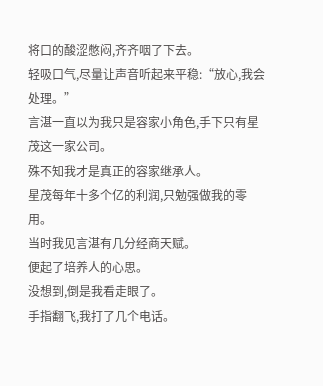将口的酸涩憋闷,齐齐咽了下去。
轻吸口气,尽量让声音听起来平稳:“放心,我会处理。”
言湛一直以为我只是容家小角色,手下只有星茂这一家公司。
殊不知我才是真正的容家继承人。
星茂每年十多个亿的利润,只勉强做我的零用。
当时我见言湛有几分经商天赋。
便起了培养人的心思。
没想到,倒是我看走眼了。
手指翻飞,我打了几个电话。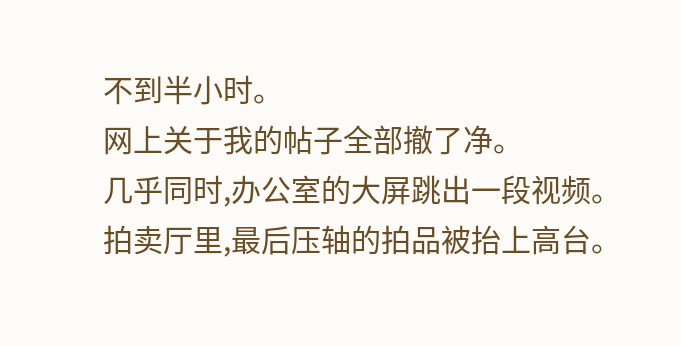不到半小时。
网上关于我的帖子全部撤了净。
几乎同时,办公室的大屏跳出一段视频。
拍卖厅里,最后压轴的拍品被抬上高台。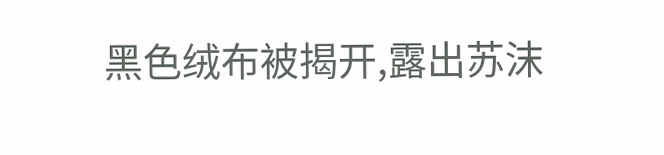黑色绒布被揭开,露出苏沫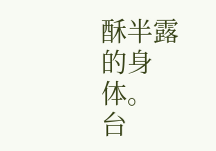酥半露的身体。
台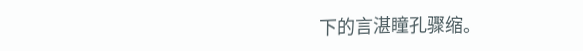下的言湛瞳孔骤缩。